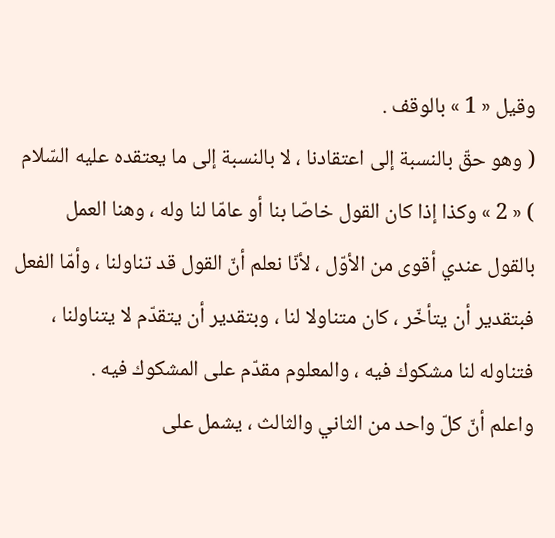وقيل « 1 » بالوقف .
( وهو حقّ بالنسبة إلى اعتقادنا ، لا بالنسبة إلى ما يعتقده عليه السّلام ) « 2 » وكذا إذا كان القول خاصّا بنا أو عامّا لنا وله ، وهنا العمل بالقول عندي أقوى من الأوّل ، لأنّا نعلم أنّ القول قد تناولنا ، وأمّا الفعل فبتقدير أن يتأخّر ، كان متناولا لنا ، وبتقدير أن يتقدّم لا يتناولنا ، فتناوله لنا مشكوك فيه ، والمعلوم مقدّم على المشكوك فيه .
واعلم أنّ كلّ واحد من الثاني والثالث ، يشمل على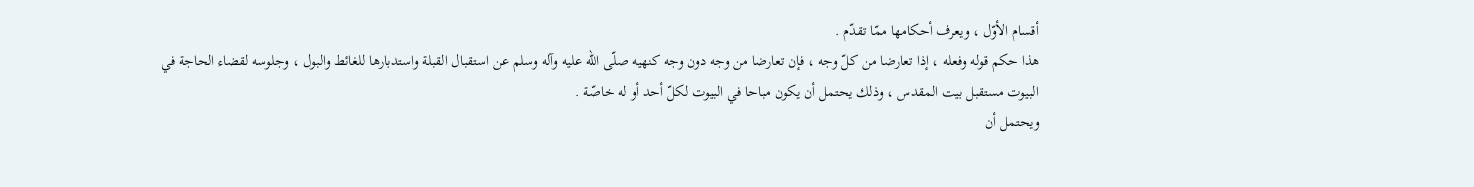أقسام الأوّل ، ويعرف أحكامها ممّا تقدّم .
هذا حكم قوله وفعله ، إذا تعارضا من كلّ وجه ، فإن تعارضا من وجه دون وجه كنهيه صلّى اللّه عليه وآله وسلم عن استقبال القبلة واستدبارها للغائط والبول ، وجلوسه لقضاء الحاجة في البيوت مستقبل بيت المقدس ، وذلك يحتمل أن يكون مباحا في البيوت لكلّ أحد أو له خاصّة .
ويحتمل أن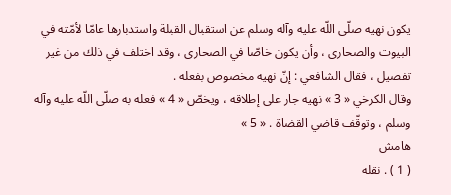يكون نهيه صلّى اللّه عليه وآله وسلم عن استقبال القبلة واستدبارها عامّا لأمّته في البيوت والصحارى ، وأن يكون خاصّا في الصحارى ، وقد اختلف في ذلك من غير تفصيل ، فقال الشافعي : إنّ نهيه مخصوص بفعله .
وقال الكرخي « 3 » نهيه جار على إطلاقه ، ويخصّ « 4 » فعله به صلّى اللّه عليه وآله وسلم ، وتوقّف قاضي القضاة . « 5 »
هامش
( 1 ) . نقله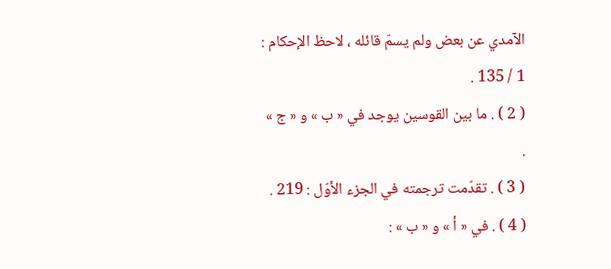الآمدي عن بعض ولم يسمّ قائله ، لاحظ الإحكام : 1 / 135 .
( 2 ) . ما بين القوسين يوجد في « ب » و « ج » .
( 3 ) . تقدّمت ترجمته في الجزء الأوّل : 219 .
( 4 ) . في « أ » و « ب » :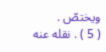ويختصّ .
( 5 ) . نقله عنه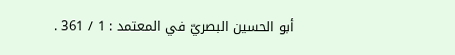أبو الحسين البصريّ في المعتمد : 1 / 361 .